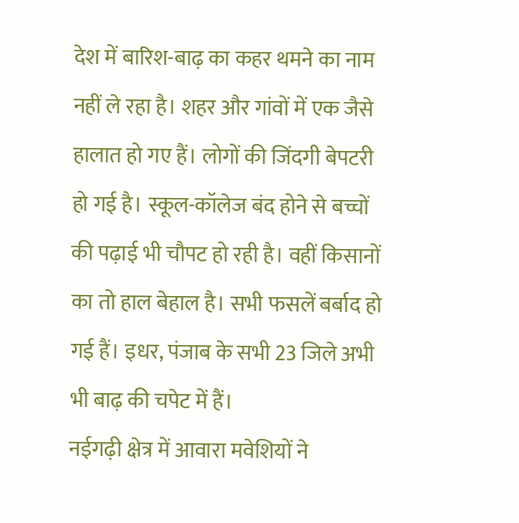देश में बारिश-बाढ़ का कहर थमने का नाम नहीं ले रहा है। शहर और गांवों में एक जैसे हालात हो गए हैं। लोगों की जिंदगी बेपटरी हो गई है। स्कूल-कॉलेज बंद होने से बच्चों की पढ़ाई भी चौपट हो रही है। वहीं किसानों का तो हाल बेहाल है। सभी फसलें बर्बाद हो गई हैं। इधर, पंजाब के सभी 23 जिले अभी भी बाढ़ की चपेट में हैं।
नईगढ़ी क्षेत्र में आवारा मवेशियों ने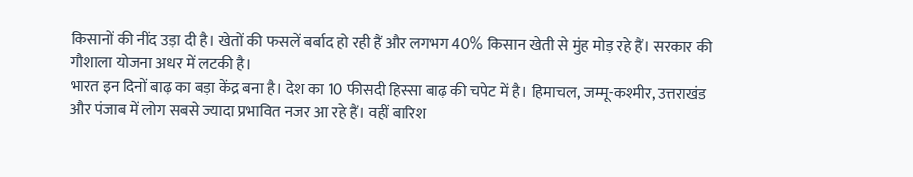किसानों की नींद उड़ा दी है। खेतों की फसलें बर्बाद हो रही हैं और लगभग 40% किसान खेती से मुंह मोड़ रहे हैं। सरकार की गौशाला योजना अधर में लटकी है।
भारत इन दिनों बाढ़ का बड़ा केंद्र बना है। देश का 10 फीसदी हिस्सा बाढ़ की चपेट में है। हिमाचल, जम्मू-कश्मीर, उत्तराखंड और पंजाब में लोग सबसे ज्यादा प्रभावित नजर आ रहे हैं। वहीं बारिश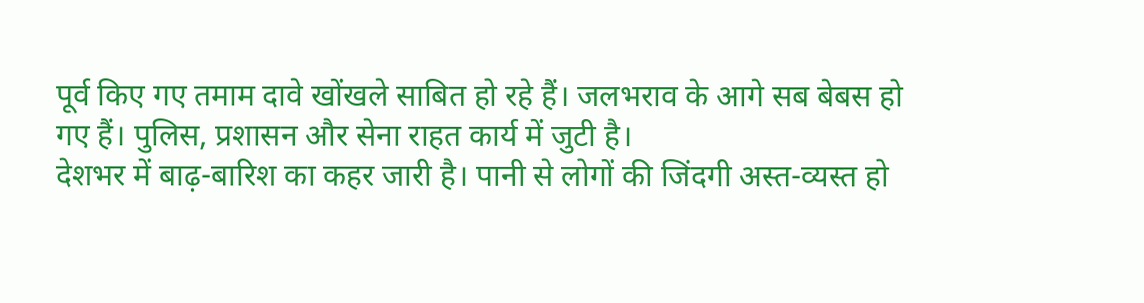पूर्व किए गए तमाम दावे खोंखले साबित हो रहे हैं। जलभराव के आगे सब बेबस हो गए हैं। पुलिस, प्रशासन और सेना राहत कार्य में जुटी है।
देशभर में बाढ़-बारिश का कहर जारी है। पानी से लोगों की जिंदगी अस्त-व्यस्त हो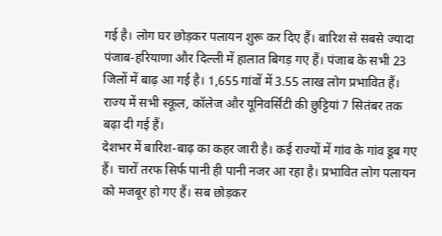गई है। लोग घर छोड़कर पलायन शुरू कर दिए हैं। बारिश से सबसे ज्यादा पंजाब-हरियाणा और दिल्ली में हालात बिगड़ गए हैं। पंजाब के सभी 23 जिलों में बाढ़ आ गई है। 1,655 गांवों में 3.55 लाख लोग प्रभावित हैं। राज्य में सभी स्कूल, कॉलेज और यूनिवर्सिटी की छुट्टियां 7 सितंबर तक बढ़ा दी गई हैं।
देशभर में बारिश-बाढ़ का कहर जारी है। कई राज्यों में गांव के गांव डूब गए हैं। चारों तरफ सिर्फ पानी ही पानी नजर आ रहा है। प्रभावित लोग पलायन को मजबूर हो गए हैं। सब छोड़कर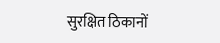सुरक्षित ठिकानों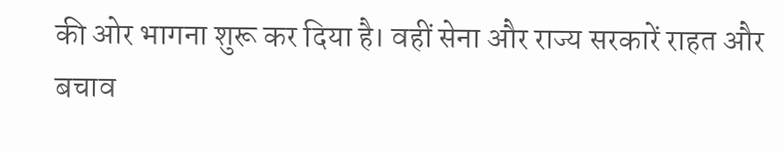की ओर भागना शुरू कर दिया है। वहीं सेना और राज्य सरकारें राहत और बचाव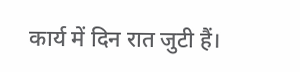कार्य में दिन रात जुटी हैं।